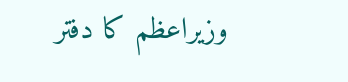وزیراعظم کا دفتر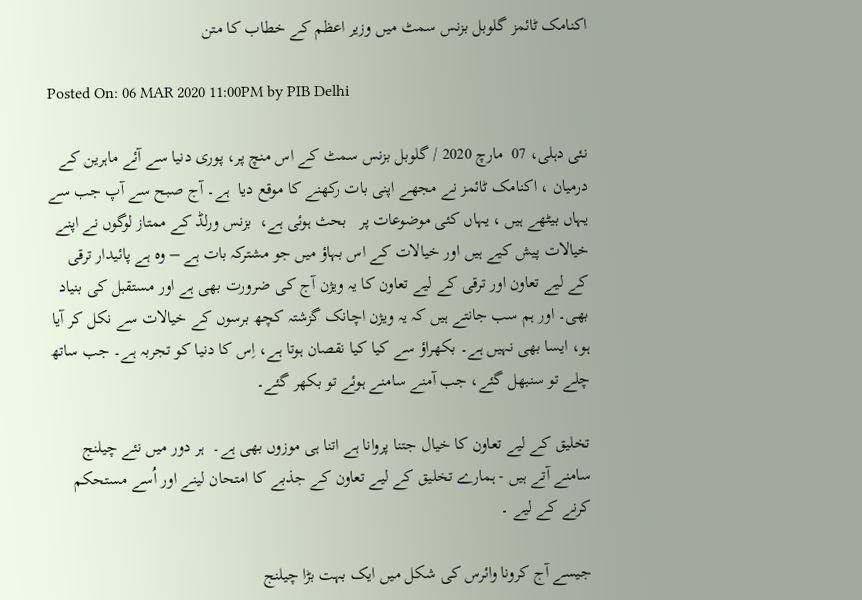اکنامک ٹائمز گلوبل بزنس سمٹ میں وزیر اعظم کے خطاب کا متن

Posted On: 06 MAR 2020 11:00PM by PIB Delhi

نئی دہلی، 07  مارچ 2020 / گلوبل بزنس سمٹ کے اس منچ پر، پوری دنیا سے آئے ماہرین کے درمیان ، اکنامک ٹائمز نے مجھے اپنی بات رکھنے کا موقع دیا  ہے۔ آج صبح سے آپ جب سے یہاں بیٹھے ہیں ، یہاں کئی موضوعات پر   بحث ہوئی ہے،  بزنس ورلڈ کے ممتاز لوگوں نے اپنے خیالات پیش کیے ہیں اور خیالات کے اس بہاؤ میں جو مشترکہ بات ہے – وہ ہے پائیدار ترقی کے لیے تعاون اور ترقی کے لیے تعاون کا یہ ویژن آج کی ضرورت بھی ہے اور مستقبل کی بنیاد بھی۔ اور ہم سب جانتے ہیں کہ یہ ویژن اچانک گزشتہ کچھ برسوں کے خیالات سے نکل کر آیا ہو، ایسا بھی نہیں ہے۔ بکھراؤ سے کیا کیا نقصان ہوتا ہے، اِس کا دنیا کو تجربہ ہے۔ جب ساتھ چلے تو سنبھل گئے، جب آمنے سامنے ہوئے تو بکھر گئے۔

تخلیق کے لیے تعاون کا خیال جتنا پروانا ہے اتنا ہی موزوں بھی ہے۔  ہر دور میں نئے چیلنج سامنے آتے ہیں - ہمارے تخلیق کے لیے تعاون کے جذبے کا امتحان لینے اور اُسے مستحکم کرنے کے لیے ۔

جیسے آج کرونا وائرس کی شکل میں ایک بہت بڑا چیلنج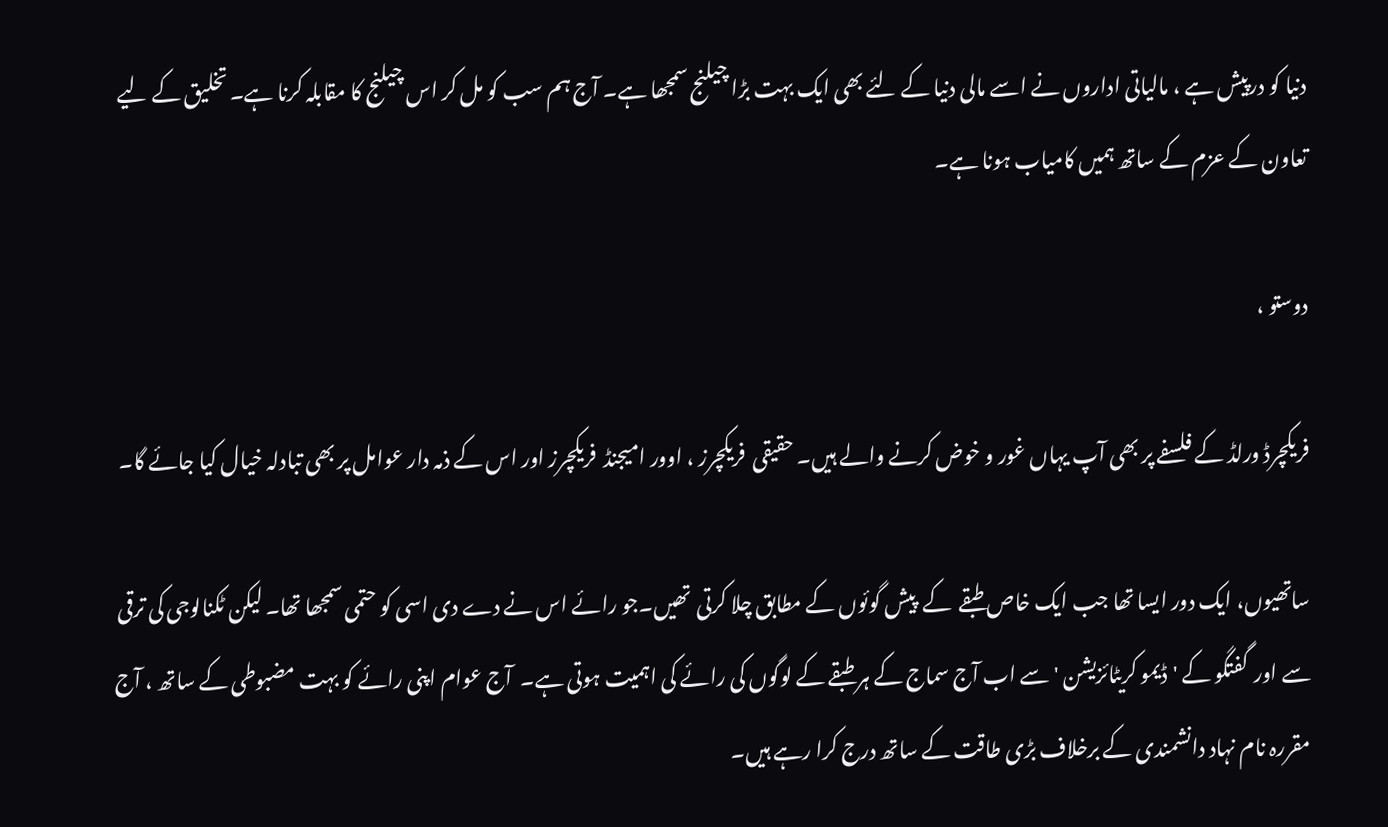دنیا کو درپیش ہے ، مالیاتی اداروں نے اسے مالی دنیا کے لئے بھی ایک بہت بڑا چیلنج سمجھا ہے۔ آج ہم سب کو مل کر اس چیلنج کا مقابلہ کرنا ہے۔ تخلیق کے لیے تعاون کے عزم کے ساتھ ہمیں کامیاب ہونا ہے۔

دوستو ،

فریکچرڈ ورلڈ کے فلسفے پر بھی آپ یہاں غور و خوض کرنے والے ہیں۔ حقیقی  فریکچرز ، اوور امیجنڈ  فریکچرز اور اس کے ذمہ دار عوامل پر بھی تبادلہ خیال کیا جائے گا۔

ساتھیوں، ایک دور ایسا تھا جب ایک خاص طبقے  کے  پیش گوئوں کے مطابق چلا کرتی  تھیں۔جو رائے اس نے دے دی اسی کو حتمی سمجھا تھا۔ لیکن ٹکنالوجی کی ترقی سے اور  گفتگو کے 'ڈیمو کریٹائزیشن ' سے اب آج سماج کے ہر طبقے کے لوگوں کی رائے کی اہمیت ہوتی ہے۔  آج عوام اپنی رائے کو بہت مضبوطی کے ساتھ ، آج مقررہ نام نہاد دانشمندی کے برخلاف بڑی طاقت کے ساتھ درج کرا رہے ہیں۔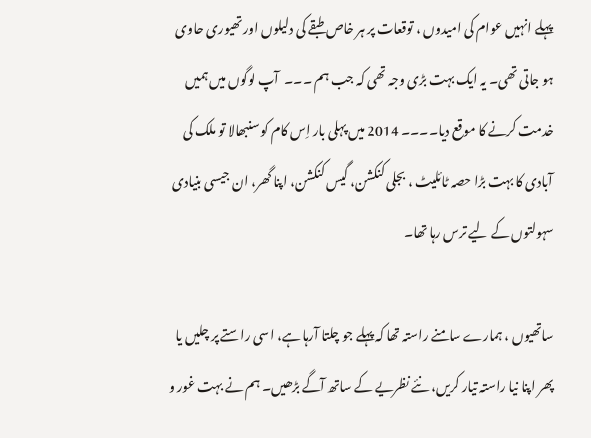پہلے انہیں عوام کی امیدوں ، توقعات پر ہر خاص طبقے کی دلیلوں اور تھیوری حاوی ہو جاتی تھی۔ یہ ایک بہت بڑی وجہ تھی کہ جب ہم ۔۔۔  آپ لوگوں میں ہمیں خدمت کرنے کا موقع دیا۔۔۔۔ 2014 میں پہلی بار اِس کام کو سنبھالا تو ملک کی آبادی کا بہت بڑا حصہ ٹائلیٹ ، بجلی کنکشن، گیس کنکشن، اپنا گھر، ان جیسی بنیادی سہولتوں کے لیے ترس رہا تھا۔

ساتھیوں ، ہمارے سامنے راستہ تھا کہ پہلے جو چلتا آرہا ہے، اسی راستے پر چلیں یا پھر اپنا نیا راستہ تیار کریں، نئے نظریے کے ساتھ آگے بڑھیں۔ ہم نے بہت غور و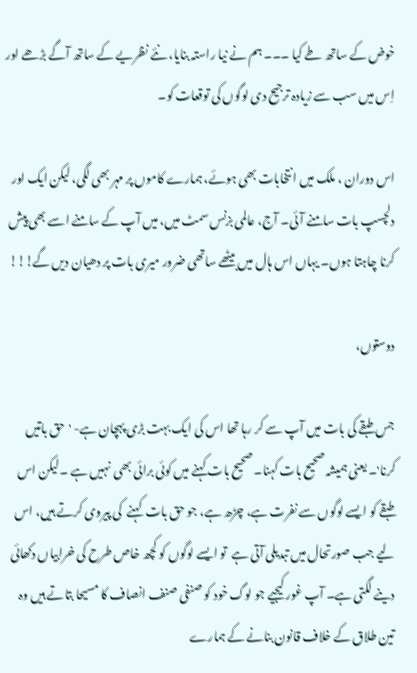خوض کے ساتھ طے کیا ۔۔۔ ہم نے نیا راستہ بنایا، نئے نظریے کے ساتھ آگے بڑھے اور اِس میں سب سے زیادہ ترجیح دی لوگوں کی توقعات کو۔

اس دوران ، ملک میں انتخابات بھی ہوئے، ہمارے کاموں پر مہر بھی لگی، لیکن ایک اور دلچسپ بات سامنے آئی۔ آج، عالمی بزنس سمٹ میں، میں آپ کے سامنے اسے بھی پیش کرنا چاہتا ہوں۔ یہاں اس ہال میں بیٹھے ساتھی ضرور میری بات پر دھیان دیں گے!!!

دوستوں،

جس طبقے کی بات میں آپ سے کر رہا تھا اس کی ایک بہت بڑی پہچان ہے- 'حق باتیں کرنا'۔ یعنی ہمیشہ صحیح بات کہنا۔ صحیح بات کہنے میں کوئی برائی بھی  نہیں ہے ۔لیکن اس طبقے کو ایسے لوگوں سے نفرت ہے، چڑھ ہے، جو حق بات  کہنے  کی پیروی کرتے ہیں، اس لیے جب صورتحال میں تبدیلی آتی ہے  تو ایسے لوگوں کو کچھ خاص طرح کی خرابیاں دکھائی دینے لگتی ہے۔ آپ غور کیجیے جو لوگ خود کو صنفی صنف انصاف کا مسیحا بتاتے ہیں وہ تین طلاق کے خلاف قانون بنانے کے ہمارے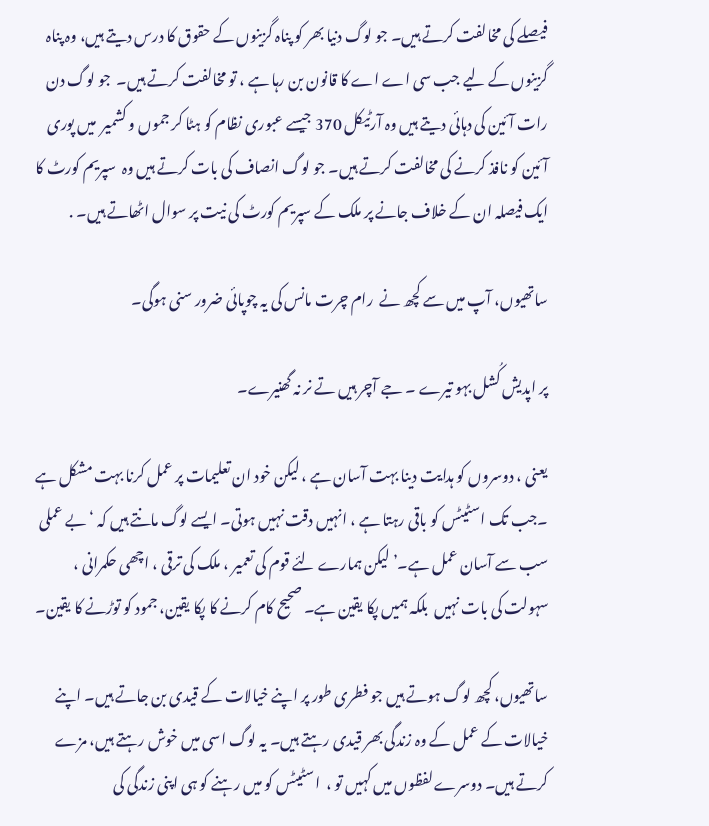فیصلے کی مخالفت کرتے ہیں۔ جو لوگ دنیا بھر کو پناہ گزینوں کے حقوق کا درس دیتے ہیں، وہ پناہ گزینوں کے لیے جب سی اے اے کا قانون بن رہا ہے ، تو مخالفت کرتے ہیں۔  جو لوگ دن رات آئین کی دہائی دیتے ہیں وہ آرٹیکل 370 جیسے عبوری نظام کو ہٹا کر جموں و کشمیر  میں پوری آئین کو نافذ کرنے کی مخالفت کرتے ہیں۔ جو لوگ انصاف کی بات کرتے ہیں وہ  سپریم کورٹ کا ایک فیصلہ ان کے خلاف جانے پر ملک کے سپریم کورٹ کی نیت پر سوال اٹھاتے ہیں۔ .

ساتھیوں، آپ میں سے کچھ نے  رام چرت مانس کی یہ چوپائی ضرور سنی ہوگی۔

پر اپدیش کُشل بہو تیرے ۔ جے آچر ہیں تے نر نہ گھنیرے۔

یعنی ، دوسروں کو ہدایت دینا بہت آسان ہے ، لیکن خود ان تعلیمات پر عمل کرنا بہت مشکل ہے ۔جب تک اسٹیٹس کو باقی رہتا ہے ، انہیں دقت نہیں ہوتی۔ ایسے لوگ مانتے ہیں کہ ‘بے عملی سب سے آسان عمل ہے۔’ لیکن ہمارے لئے قوم کی تعمیر ، ملک کی ترقی ، اچھی حکمرانی ، سہولت کی بات نہیں  بلکہ ہمیں پکا یقین ہے۔ صحیح کام کرنے کا پکا یقین، جمود کو توڑنے کا یقین۔

ساتھیوں، کچھ لوگ ہوتے ہیں جو فطری طور پر اپنے خیالات کے قیدی بن جاتے ہیں۔ اپنے خیالات کے عمل کے وہ زندگی بھر قیدی رہتے ہیں۔ یہ لوگ اسی میں خوش رہتے ہیں، مزے کرتے ہیں۔ دوسرے لفظوں میں کہیں تو ،  اسٹیٹس کو میں رہنے کو ہی اپنی زندگی کی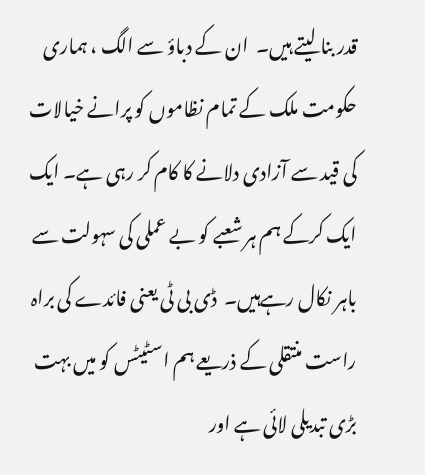قدر بنا لیتے ہیں۔  ان کے دباؤ سے الگ ، ہماری حکومت ملک کے تمام نظاموں کو پرانے خیالات کی قید سے آزادی دلانے کا کام کر رہی ہے۔ ایک ایک کرکے ہم ہر شعبے کو بے عملی کی سہولت سے باہر نکال رہےہیں۔  ڈی بی ٹی یعنی فائدے کی براہ راست منتقلی کے ذریعے ہم اسٹیٹس کو میں بہت بڑی تبدیلی لائی ہے اور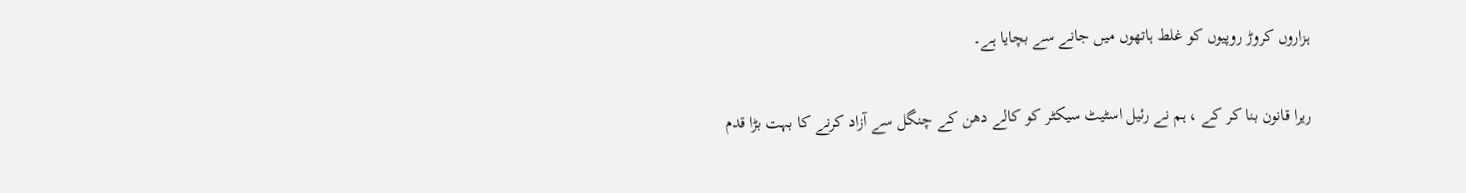ہزاروں کروڑ روپیوں کو غلط ہاتھوں میں جانے سے بچایا ہے۔

ریرا قانون بنا کر کے ، ہم نے رئیل اسٹیٹ سیکٹر کو کالے دھن کے چنگل سے آزاد کرنے کا بہت بڑا قدم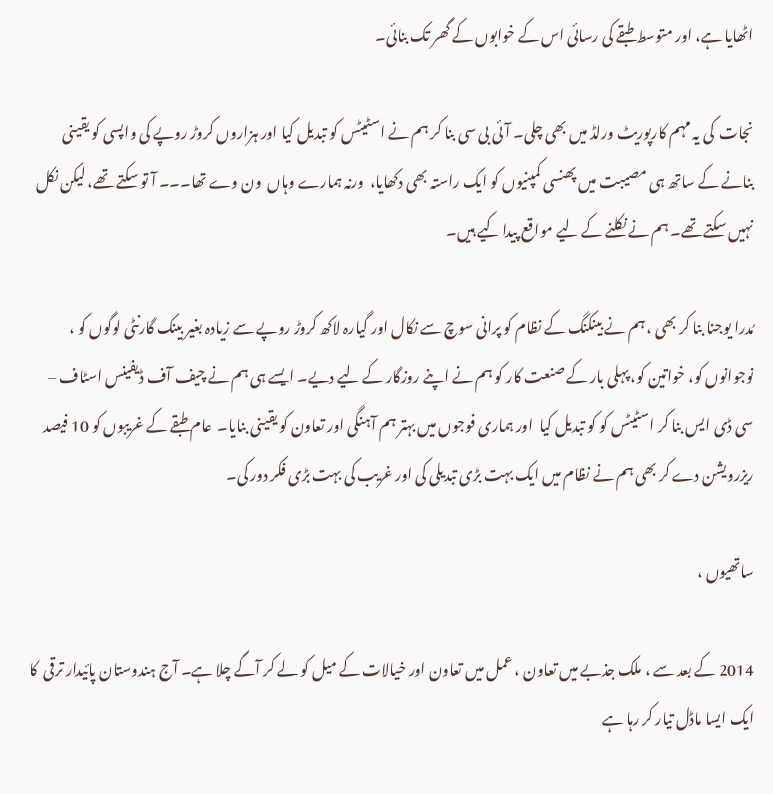اٹھایا ہے، اور متوسط طبقے کی رسائی اس کے خوابوں کے گھر تک بنائی۔

نجات  کی یہ مہم کارپوریٹ ورلڈ میں بھی چلی۔ آئی بی سی بنا کر ہم نے اسٹیٹس کو تبدیل کیا اور ہزاروں کروڑ روپے کی واپسی کو یقینی بنانے کے ساتھ ہی مصیبت میں پھنسی کمپنیوں کو ایک راستہ بھی دکھایا،  ورنہ ہمارے وہاں  ون وے تھا۔۔۔ آ تو سکتے تھے، لیکن نکل نہیں سکتے تھے۔ ہم نے نکلنے کے لیے مواقع پیدا کیے ہیں۔

مُدرا یوجنا بنا کر بھی ، ہم نے بینکنگ کے نظام کو پرانی سوچ سے نکال اور گیارہ لاکھ کروڑ روپے سے زیادہ بغیر بینک گارنٹی لوگوں کو ، نوجوانوں کو، خواتین کو، پہلی بار کے صنعت کار کو ہم نے اپنے روزگار کے لیے دیے۔ ایسے ہی ہم نے چیف آف ڈیفینس اسٹاف – سی ڈی ایس بنا کر اسٹیٹس کو کو تبدیل کیا  اور ہماری فوجوں میں بہتر ہم آہنگی اور تعاون کو یقینی بنایا۔  عام طبقے کے غریبوں کو 10 فیصد ریزرویشن دے کر بھی ہم نے نظام میں ایک بہت بڑی تبدیلی کی اور غریب کی بہت بڑی فکر دور کی۔

ساتھیوں ،

2014 کے بعد سے ، ملک جذبے میں تعاون ، عمل میں تعاون اور خیالات کے میل کو لے کر آگے چلا ہے۔ آج ہندوستان پائیدار ترقی  کا ایک ایسا ماڈل تیار کر رہا ہے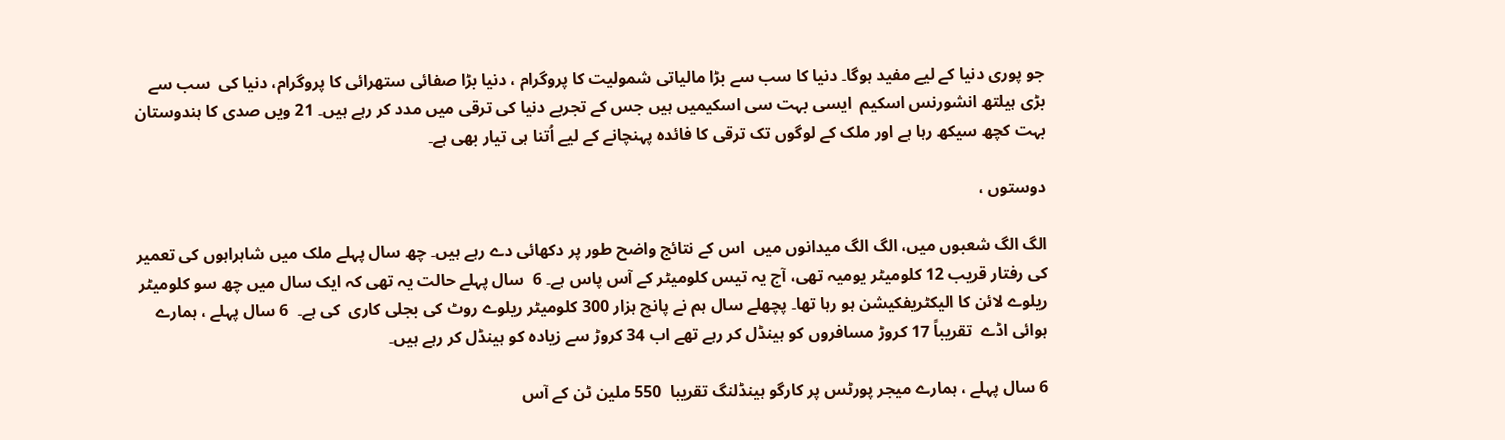جو پوری دنیا کے لیے مفید ہوگا۔ دنیا کا سب سے بڑا مالیاتی شمولیت کا پروگرام ، دنیا بڑا صفائی ستھرائی کا پروگرام، دنیا کی  سب سے بڑی ہیلتھ انشورنس اسکیم  ایسی بہت سی اسکیمیں ہیں جس کے تجربے دنیا کی ترقی میں مدد کر رہے ہیں۔ 21 ویں صدی کا ہندوستان بہت کچھ سیکھ رہا ہے اور ملک کے لوگوں تک ترقی کا فائدہ پہنچانے کے لیے اُتنا ہی تیار بھی ہے۔

دوستوں ،

الگ الگ شعبوں میں، الگ الگ میدانوں میں  اس کے نتائج واضح طور پر دکھائی دے رہے ہیں۔ چھ سال پہلے ملک میں شاہراہوں کی تعمیر کی رفتار قریب 12 کلومیٹر یومیہ تھی، آج یہ تیس کلومیٹر کے آس پاس ہے۔ 6  سال پہلے حالت یہ تھی کہ ایک سال میں چھ سو کلومیٹر ریلوے لائن کا الیکٹریفکیشن ہو رہا تھا۔ پچھلے سال ہم نے پانچ ہزار 300 کلومیٹر ریلوے روٹ کی بجلی کاری  کی ہے۔  6 سال پہلے ، ہمارے ہوائی اڈے  تقریباً 17 کروڑ مسافروں کو ہینڈل کر رہے تھے اب 34 کروڑ سے زیادہ کو ہینڈل کر رہے ہیں۔

6 سال پہلے ، ہمارے میجر پورٹس پر کارگو ہینڈلنگ تقریبا  550 ملین ٹن کے آس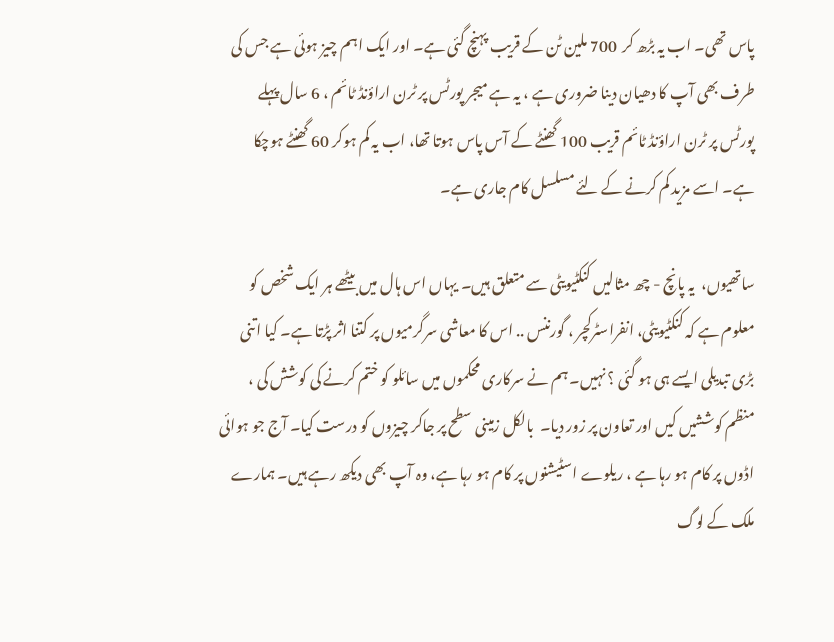پاس تھی۔ اب یہ بڑھ کر  700 ملین ٹن کے قریب پہنچ گئی ہے۔ اور ایک اہم چیز ہوئی ہے جس کی طرف بھی آپ کا دھیان دینا ضروری ہے ، یہ ہے میجر پورٹس پر ٹرن اراؤنڈ ٹائم ، 6 سال پہلے  پورٹس پر ٹرن اراؤنڈ ٹائم قریب 100 گھنٹے کے آس پاس ہوتا تھا، اب یہ کم ہوکر 60 گھنٹے ہوچکا ہے۔ اسے مزید کم کرنے کے لئے مسلسل کام جاری ہے۔

ساتھیوں،  یہ پانچ - چھ مثالیں کنکٹیویٹی سے متعلق ہیں۔ یہاں اس ہال میں بیٹھے ہر ایک شخص کو معلوم ہے کہ کنکٹیویٹی، انفراسٹرکچر ، گورننس .. اس کا معاشی سرگرمیوں پر کتنا اثر پڑتا ہے۔ کیا اتنی بڑی تبدیلی ایسے ہی ہو گئی ؟ نہیں۔ ہم نے سرکاری محکموں میں سائلو کو ختم کرنے کی کوشش کی ، منظم کوششیں کیں اور تعاون پر زور دیا۔  بالکل زمینی سطح پر جاکر چیزوں کو درست کیا۔ آج جو ہوائی اڈوں پر کام ہو رہا ہے ، ریلوے اسٹیشنوں پر کام ہو رہا ہے، وہ آپ بھی دیکھ رہے ہیں۔ ہمارے ملک کے لوگ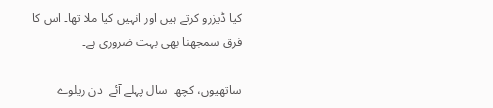کیا ڈیزرو کرتے ہیں اور انہیں کیا ملا تھا۔ اس کا فرق سمجھنا بھی بہت ضروری ہے۔

ساتھیوں، کچھ  سال پہلے آئے  دن ریلوے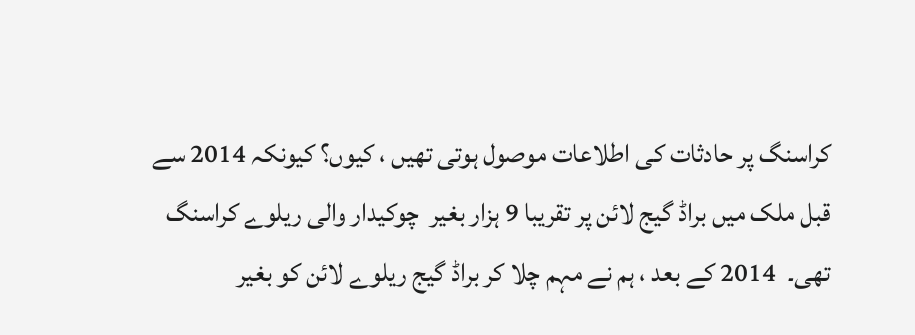کراسنگ پر حادثات کی اطلاعات موصول ہوتی تھیں ، کیوں؟ کیونکہ 2014 سے قبل ملک میں براڈ گیج لائن پر تقریبا 9 ہزار بغیر  چوکیدار والی ریلوے کراسنگ تھی۔  2014 کے بعد ، ہم نے مہم چلا کر براڈ گیج ریلوے لائن کو بغیر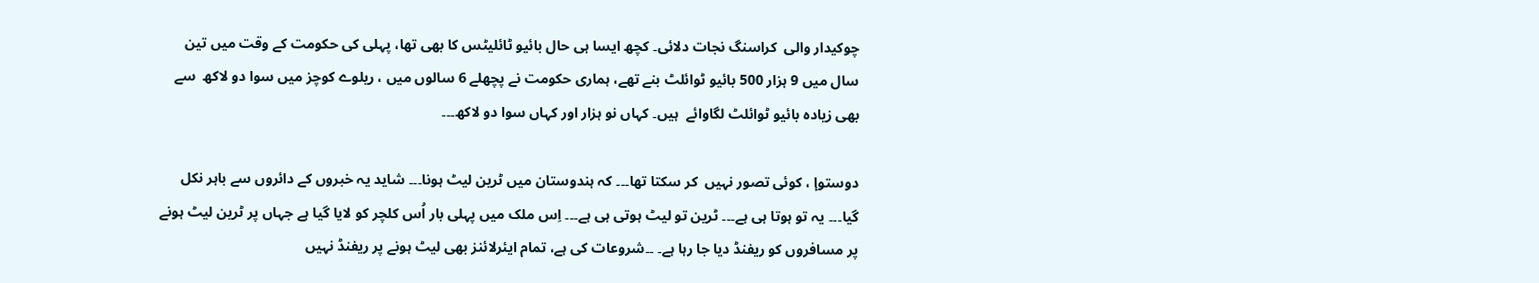چوکیدار والی  کراسنگ نجات دلائی۔ کچھ ایسا ہی حال بائیو ٹائلیٹس کا بھی تھا، پہلی کی حکومت کے وقت میں تین سال میں 9 ہزار 500 بائیو ٹوائلٹ بنے تھے، ہماری حکومت نے پچھلے 6 سالوں میں ، ریلوے کوچز میں سوا دو لاکھ  سے بھی زیادہ بائیو ٹوائلٹ لگاوائے  ہیں۔ کہاں نو ہزار اور کہاں سوا دو لاکھ۔۔۔

دوستوإ ، کوئی تصور نہیں  کر سکتا تھا۔۔۔ کہ ہندوستان میں ٹرین لیٹ ہونا۔۔۔ شاید یہ خبروں کے دائروں سے باہر نکل گیا۔۔۔ یہ تو ہوتا ہی ہے۔۔۔ ٹرین تو لیٹ ہوتی ہی ہے۔۔۔ اِس ملک میں پہلی بار اُس کلچر کو لایا گیا ہے جہاں پر ٹرین لیٹ ہونے پر مسافروں کو ریفنڈ دیا جا رہا ہے۔ ۔۔شروعات کی ہے، تمام ایئرلائنز بھی لیٹ ہونے پر ریفنڈ نہیں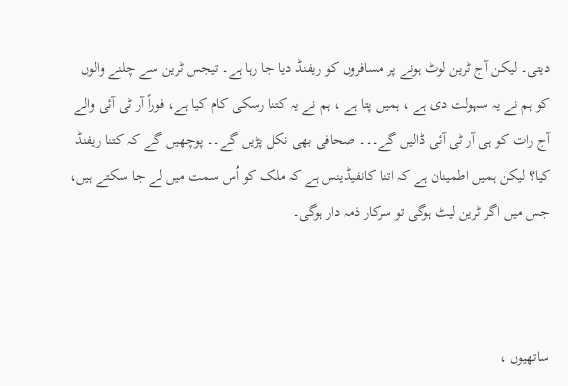دیتی۔ لیکن آج ٹرین لوٹ ہونے پر مسافروں کو ریفنڈ دیا جا رہا ہے۔ تیجس ٹرین سے چلنے والوں کو ہم نے یہ سہولت دی ہے ، ہمیں پتا ہے ، ہم نے یہ کتنا رسکی کام کیا ہے، فوراً آر ٹی آئی والے آج رات کو ہی آر ٹی آئی ڈالیں گے۔۔۔ صحافی بھی نکل پڑیں گے۔۔ پوچھیں گے کہ کتنا ریفنڈ کیا؟ لیکن ہمیں اطمینان ہے کہ اتنا کانفیڈینس ہے کہ ملک کو اُس سمت میں لے جا سکتے ہیں، جس میں اگر ٹرین لیٹ ہوگی تو سرکار ذمہ دار ہوگی۔



ساتھیوں ،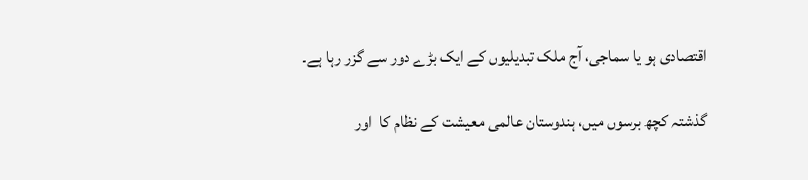اقتصادی ہو یا سماجی، آج ملک تبدیلیوں کے ایک بڑے دور سے گزر رہا ہے۔

گذشتہ کچھ برسوں میں، ہندوستان عالمی معیشت کے نظام کا  اور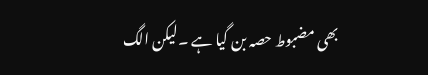بھی مضبوط حصہ بن گیا ہے ۔لیکن الگ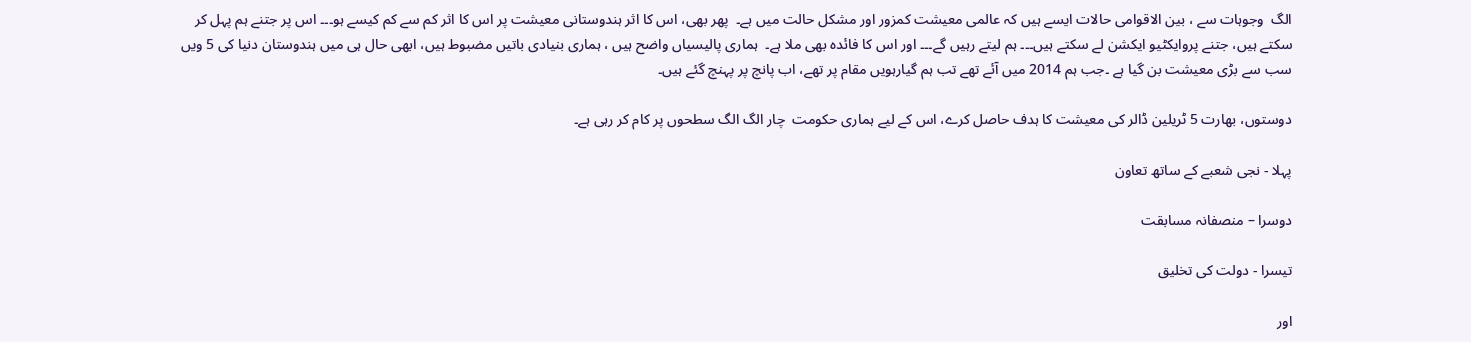الگ  وجوہات سے ، بین الاقوامی حالات ایسے ہیں کہ عالمی معیشت کمزور اور مشکل حالت میں ہے۔  پھر بھی، اس کا اثر ہندوستانی معیشت پر اس کا اثر کم سے کم کیسے ہو۔۔۔ اس پر جتنے ہم پہل کر سکتے ہیں، جتنے پروایکٹیو ایکشن لے سکتے ہیں۔۔۔ ہم لیتے رہیں گے۔۔۔ اور اس کا فائدہ بھی ملا ہے۔  ہماری پالیسیاں واضح ہیں ، ہماری بنیادی باتیں مضبوط ہیں، ابھی حال ہی میں ہندوستان دنیا کی 5 ویں سب سے بڑی معیشت بن گیا ہے ۔جب ہم 2014 میں آئے تھے تب ہم گیارہویں مقام پر تھے، اب پانچ پر پہنچ گئے ہیں۔

دوستوں، بھارت 5 ٹریلین ڈالر کی معیشت کا ہدف حاصل کرے، اس کے لیے ہماری حکومت  چار الگ الگ سطحوں پر کام کر رہی ہے۔

پہلا - نجی شعبے کے ساتھ تعاون

دوسرا – منصفانہ مسابقت

تیسرا - دولت کی تخلیق

اور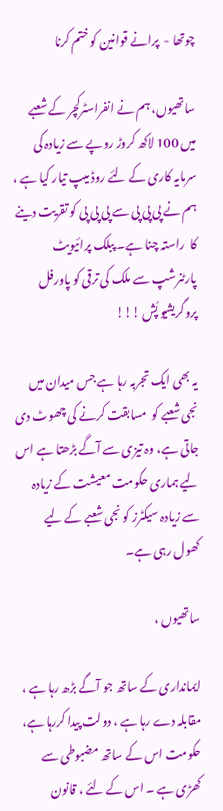چوتھا -  پرانے قوانین کو ختم کرنا

ساتھیوں، ہم نے انفراسٹرکچر کے شعبے میں 100 لاکھ کروڑ روپے سے زیادہ کی سرمایہ کاری کے لئے روڈ میپ تیار کیا ہے ، ہم نے پی پی پی سے پی پی پی کو تقریت دینے کا  راستہ چنا ہے۔ پبلک پرائیویٹ پارٹنرشپ سے ملک کی ترقی کو پاورفل پروگریشیو پُش !!!

یہ بھی ایک تجربہ رہا ہے جس میدان میں نجی شعبے کو  مسابقت کرنے کی چھوٹ دی جاتی ہے، وہ تیزی سے آگے بڑھتا ہے اس لیے ہماری حکومت معیشت کے زیادہ سے زیادہ سیکٹرز کو نجی شعبے کے لیے کھول رہی ہے۔

ساتھیوں ،

ایمانداری کے ساتھ جو آگے بڑھ رہا ہے ، مقابلہ دے رہا ہے ، دولت پیدا کررہا ہے، حکومت اس کے ساتھ مضبوطی سے کھڑی ہے ۔ اس کے لئے ، قانون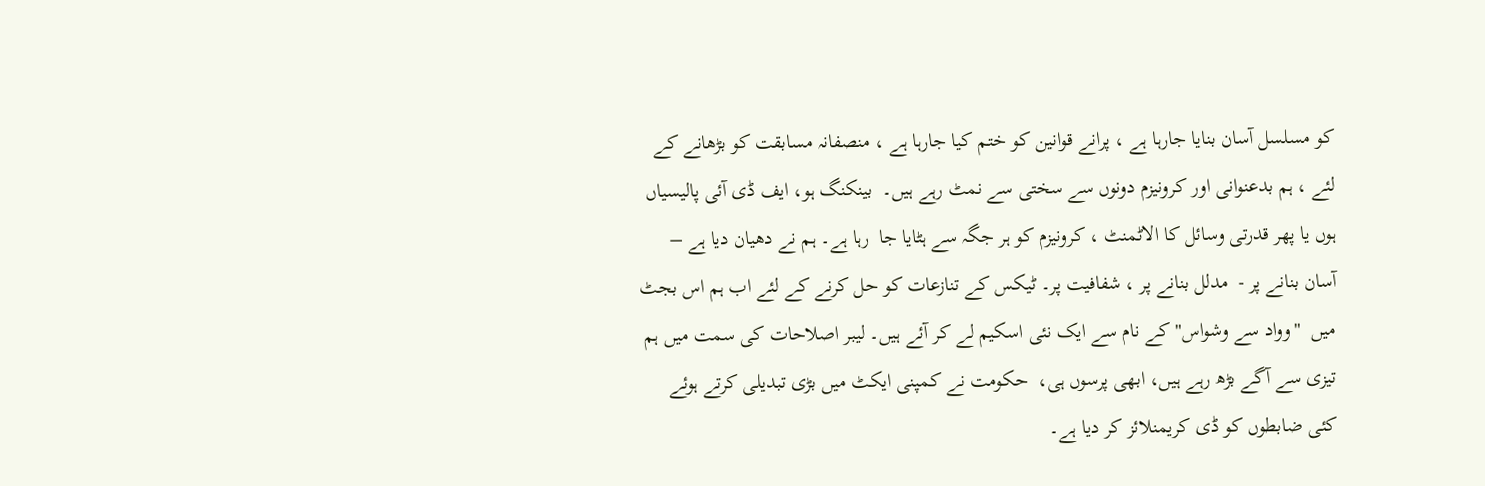کو مسلسل آسان بنایا جارہا ہے ، پرانے قوانین کو ختم کیا جارہا ہے ، منصفانہ مسابقت کو بڑھانے کے لئے ، ہم بدعنوانی اور کرونیزم دونوں سے سختی سے نمٹ رہے ہیں۔  بینکنگ ہو، ایف ڈی آئی پالیسیاں ہوں یا پھر قدرتی وسائل کا الاٹمنٹ ، کرونیزم کو ہر جگہ سے ہٹایا جا  رہا ہے۔ ہم نے دھیان دیا ہے – آسان بنانے پر -  مدلل بنانے پر ، شفافیت پر۔ ٹیکس کے تنازعات کو حل کرنے کے لئے اب ہم اس بجٹ میں  "وواد سے وشواس" کے نام سے ایک نئی اسکیم لے کر آئے ہیں۔ لیبر اصلاحات کی سمت میں ہم تیزی سے آگے بڑھ رہے ہیں، ابھی پرسوں ہی،  حکومت نے کمپنی ایکٹ میں بڑی تبدیلی کرتے ہوئے کئی ضابطوں کو ڈی کریمنلائز کر دیا ہے۔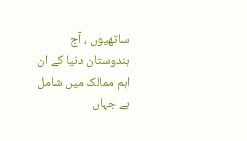ساتھیوں ، آج ہندوستان دنیا کے ان اہم ممالک میں شامل ہے جہاں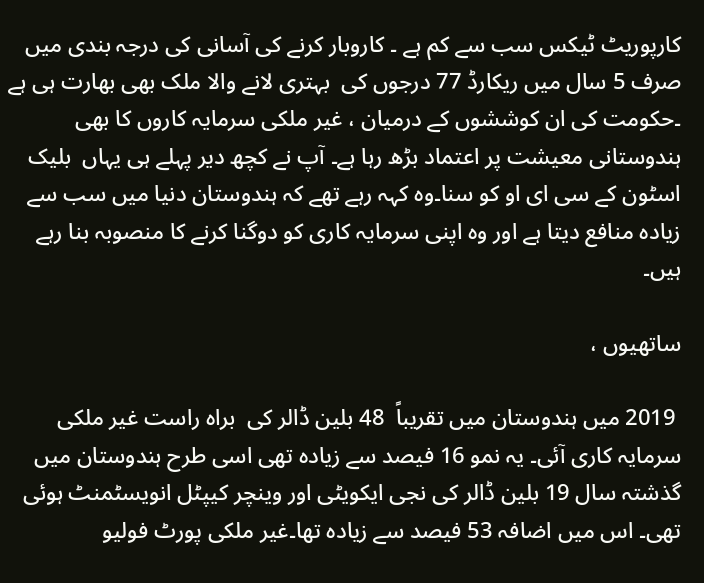کارپوریٹ ٹیکس سب سے کم ہے ۔ کاروبار کرنے کی آسانی کی درجہ بندی میں صرف 5 سال میں ریکارڈ 77 درجوں کی  بہتری لانے والا ملک بھی بھارت ہی ہے ۔حکومت کی ان کوششوں کے درمیان ، غیر ملکی سرمایہ کاروں کا بھی ہندوستانی معیشت پر اعتماد بڑھ رہا ہے۔ آپ نے کچھ دیر پہلے ہی یہاں  بلیک اسٹون کے سی ای او کو سنا۔وہ کہہ رہے تھے کہ ہندوستان دنیا میں سب سے زیادہ منافع دیتا ہے اور وہ اپنی سرمایہ کاری کو دوگنا کرنے کا منصوبہ بنا رہے ہیں۔

ساتھیوں ،

 2019 میں ہندوستان میں تقریباً  48 بلین ڈالر کی  براہ راست غیر ملکی سرمایہ کاری آئی۔ یہ نمو 16 فیصد سے زیادہ تھی اسی طرح ہندوستان میں گذشتہ سال 19 بلین ڈالر کی نجی ایکویٹی اور وینچر کیپٹل انویسٹمنٹ ہوئی تھی۔ اس میں اضافہ 53 فیصد سے زیادہ تھا۔غیر ملکی پورٹ فولیو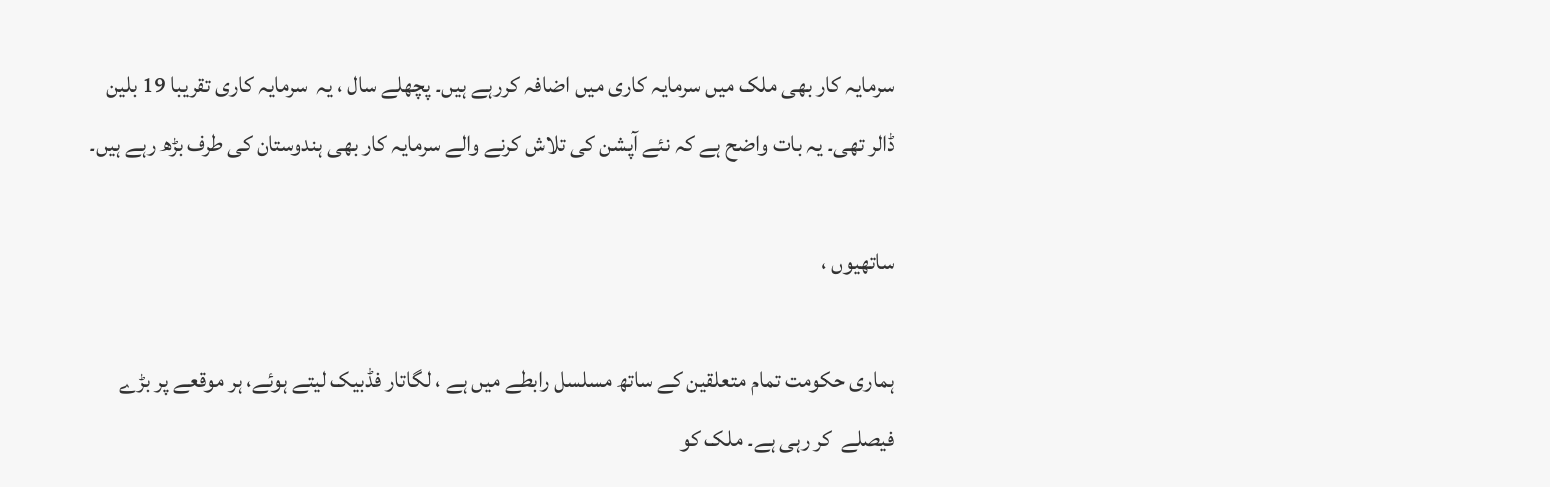سرمایہ کار بھی ملک میں سرمایہ کاری میں اضافہ کررہے ہیں۔ پچھلے سال ، یہ  سرمایہ کاری تقریبا 19 بلین  ڈالر تھی۔ یہ بات واضح ہے کہ نئے آپشن کی تلاش کرنے والے سرمایہ کار بھی ہندوستان کی طرف بڑھ رہے ہیں۔

ساتھیوں ،

ہماری حکومت تمام متعلقین کے ساتھ مسلسل رابطے میں ہے ، لگاتار فڈبیک لیتے ہوئے، ہر موقعے پر بڑے فیصلے  کر رہی ہے۔ ملک کو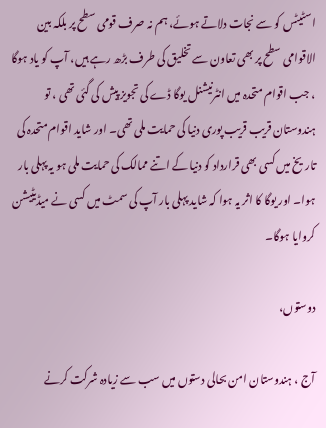اسٹیٹس کو سے نجات دلاتے ہوئے، ہم نہ صرف قومی سطح پر بلکہ بین الاقوامی سطح پر بھی تعاون سے تخلیق کی طرف بڑھ رہے ہیں، آپ کو یاد ہوگا ، جب اقوام متحدہ میں انٹرنیشنل یوگا ڈے کی تجویز پیش کی گئی تھی ، تو ہندوستان قریب قریب پوری دنیا کی حمایت ملی تھی۔ اور شاید اقوام متحدہ کی تاریخ میں کسی بھی قرارداد کو دنیا کے اتنے ممالک کی حمایت ملی ہو یہ پہلی بار ہوا۔ اور یوگا کا اثر یہ ہوا کہ شاید پہلی بار آپ کی سمٹ میں کسی نے میڈیٹیشن کروایا ہوگا۔

دوستوں،

آج ، ہندوستان امن بحالی دستوں میں سب سے زیادہ شرکت کرنے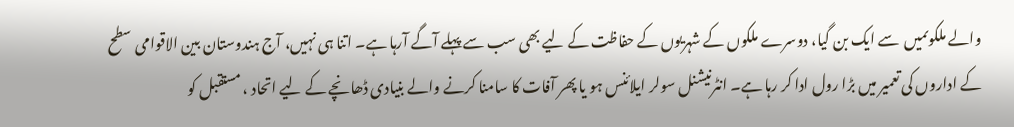والے ملکوںمیں  سے ایک بن گیا، دوسرے ملکوں کے شہریوں کے حفاظت کے لیے بھی سب سے پہلے آگے آرہا ہے۔ اتنا ہی نہیں، آج ہندوستان بین الاقوامی سطح کے اداروں کی تعمیر میں بڑا رول ادا کر رہا ہے۔ انٹرنیشنل سولر ایلائنس ہو یا پھر آفات کا سامنا کرنے والے بنیادی ڈھانچے کے لیے اتحاد ، مستقبل کو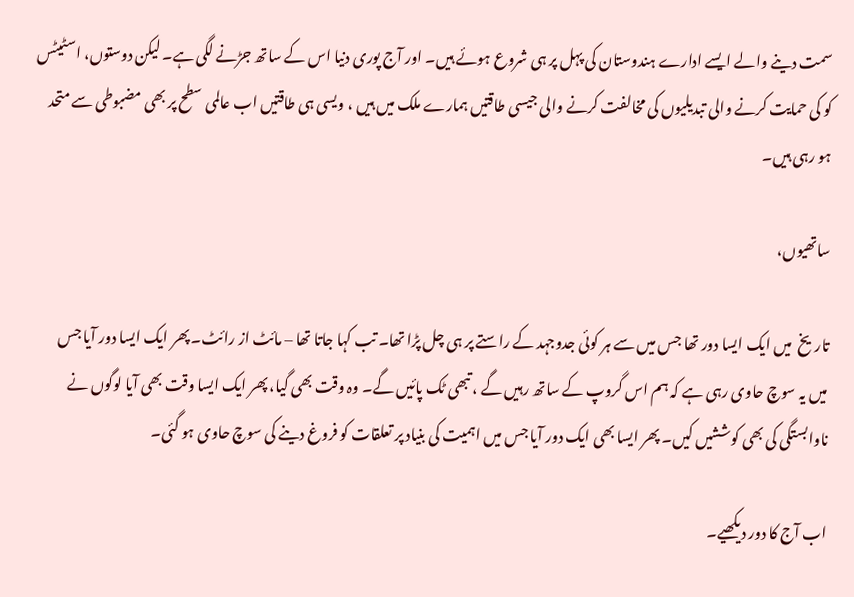سمت دینے والے ایسے ادارے ہندوستان کی پہل پر ہی شروع ہوئے ہیں۔ اور آج پوری دنیا اس کے ساتھ جڑنے لگی ہے۔ لیکن دوستوں، اسٹیٹس کو کی حمایت کرنے والی تبدیلیوں کی مخالفت کرنے والی جیسی طاقتیں ہمارے ملک میں ہیں ، ویسی ہی طاقتیں اب عالمی سطح پر بھی مضبوطی سے متحد ہو رہی ہیں۔

ساتھیوں،

تاریخ  میں ایک ایسا دور تھا جس میں سے ہر کوئی جدوجہد کے راستے پر ہی چل پڑا تھا۔ تب کہا جاتا تھا – مائٹ از رائٹ۔ پھر ایک ایسا دور آیا جس میں یہ سوچ حاوی رہی ہے کہ ہم اس گروپ کے ساتھ رہیں گے ، تبھی ٹک پائیں گے۔ وہ وقت بھی گیا، پھر ایک ایسا وقت بھی آیا لوگوں نے ناوابستگی کی بھی کوششیں کیں۔ پھر ایسا بھی ایک دور آیا جس میں اہمیت کی بنیاد پر تعلقات کو فروغ دینے کی سوچ حاوی ہو گئی۔

اب آج کا دور دیکھیے۔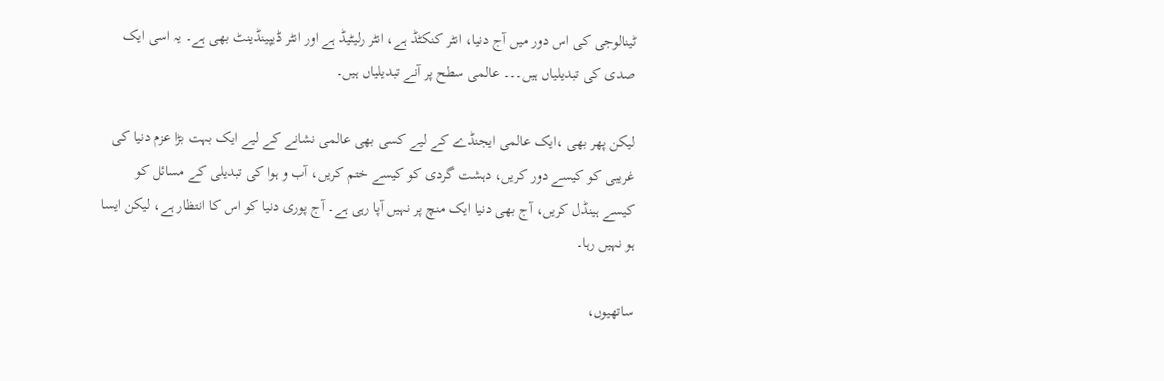ٹینالوجی کی اس دور میں آج دنیا، انٹر کنکٹڈ ہے، انٹر رلیٹیڈ ہے اور انٹر ڈیپینڈینٹ بھی ہے۔ یہ اسی ایک صدی کی تبدیلیاں ہیں۔۔۔ عالمی سطح پر آنے تبدیلیاں ہیں۔

لیکن پھر بھی ،ایک عالمی ایجنڈے کے لیے کسی بھی عالمی نشانے کے لیے ایک بہت بڑا عزم دنیا کی غریبی کو کیسے دور کریں، دہشت گردی کو کیسے ختم کریں، آب و ہوا کی تبدیلی کے مسائل کو کیسے ہینڈل کریں، آج بھی دنیا ایک منچ پر نہیں آپا رہی ہے۔ آج پوری دنیا کو اس کا انتظار ہے، لیکن ایسا ہو نہیں رہا۔

ساتھیوں،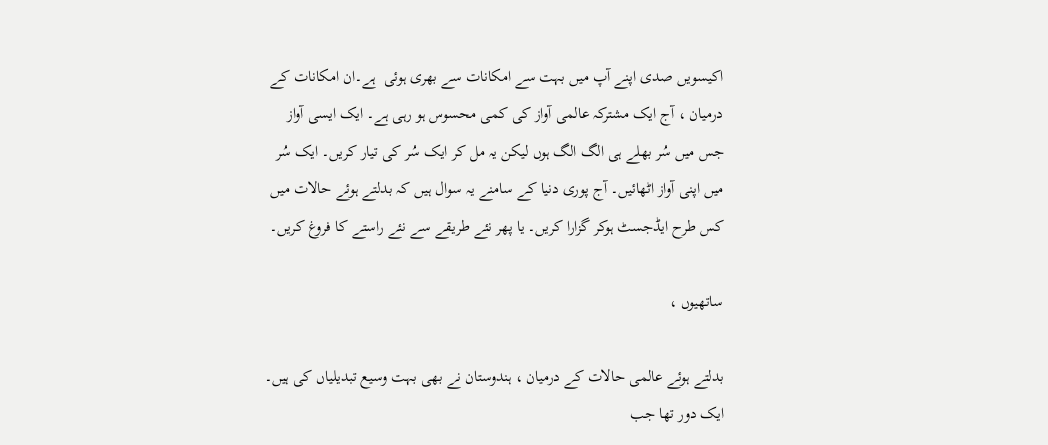اکیسویں صدی اپنے آپ میں بہت سے امکانات سے بھری ہوئی  ہے۔ان امکانات کے درمیان ، آج ایک مشترکہ عالمی آواز کی کمی محسوس ہو رہی ہے۔ ایک ایسی آواز جس میں سُر بھلے ہی الگ الگ ہوں لیکن یہ مل کر ایک سُر کی تیار کریں۔ ایک سُر میں اپنی آواز اٹھائیں۔ آج پوری دنیا کے سامنے یہ سوال ہیں کہ بدلتے ہوئے حالات میں کس طرح ایڈجسٹ ہوکر گزارا کریں۔ یا پھر نئے طریقے سے نئے راستے کا فروغ کریں۔

ساتھیوں ،

بدلتے ہوئے عالمی حالات کے درمیان ، ہندوستان نے بھی بہت وسیع تبدیلیاں کی ہیں۔ ایک دور تھا جب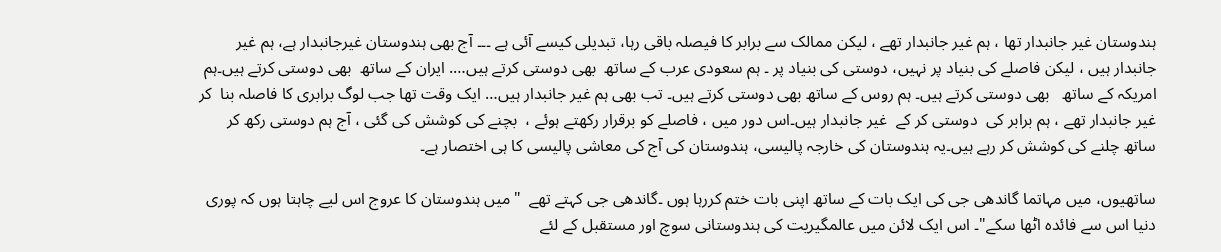ہندوستان غیر جانبدار تھا ، ہم غیر جانبدار تھے ، لیکن ممالک سے برابر کا فیصلہ باقی رہا، تبدیلی کیسے آئی ہے ۔۔۔ آج بھی ہندوستان غیرجانبدار ہے، ہم غیر جانبدار ہیں ، لیکن فاصلے کی بنیاد پر نہیں، دوستی کی بنیاد پر ۔ ہم سعودی عرب کے ساتھ  بھی دوستی کرتے ہیں…. ایران کے ساتھ  بھی دوستی کرتے ہیں۔ہم امریکہ کے ساتھ   بھی دوستی کرتے ہیں۔ ہم روس کے ساتھ بھی دوستی کرتے ہیں۔ تب بھی ہم غیر جانبدار ہیں… ایک وقت تھا جب لوگ برابری کا فاصلہ بنا  کر غیر جانبدار تھے ، ہم برابر کی  دوستی کر کے  غیر جانبدار ہیں۔اس دور میں ، فاصلے کو برقرار رکھتے ہوئے ،  بچنے کی کوشش کی گئی ، آج ہم دوستی رکھ کر ساتھ چلنے کی کوشش کر رہے ہیں۔یہ ہندوستان کی خارجہ پالیسی، ہندوستان کی آج کی معاشی پالیسی کا ہی اختصار ہے۔

ساتھیوں، میں مہاتما گاندھی جی کی ایک بات کے ساتھ اپنی بات ختم کررہا ہوں ۔گاندھی جی کہتے تھے  "میں ہندوستان کا عروج اس لیے چاہتا ہوں کہ پوری دنیا اس سے فائدہ اٹھا سکے"۔ اس ایک لائن میں عالمگیریت کی ہندوستانی سوچ اور مستقبل کے لئے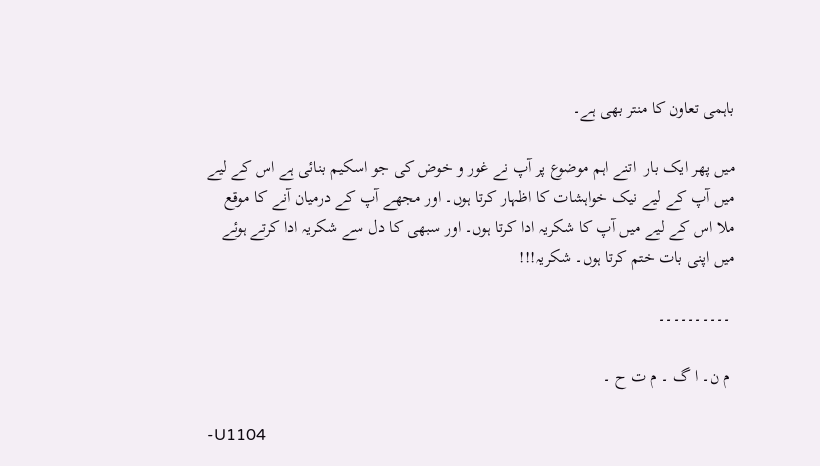باہمی تعاون کا منتر بھی ہے۔

میں پھر ایک بار  اتنے اہم موضوع پر آپ نے غور و خوض کی جو اسکیم بنائی ہے اس کے لیے میں آپ کے لیے نیک خواہشات کا اظہار کرتا ہوں۔ اور مجھے آپ کے درمیان آنے کا موقع ملا اس کے لیے میں آپ کا شکریہ ادا کرتا ہوں۔ اور سبھی کا دل سے شکریہ ادا کرتے ہوئے میں اپنی بات ختم کرتا ہوں۔ شکریہ!!!

 ۔۔۔۔۔۔۔۔۔۔

 م ن۔ ا گ ۔ م ت ح ۔

-U1104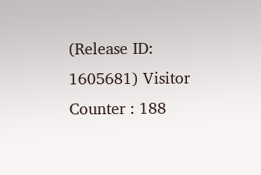(Release ID: 1605681) Visitor Counter : 188